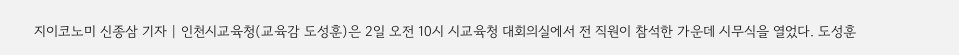지이코노미 신종삼 기자 | 인천시교육청(교육감 도성훈)은 2일 오전 10시 시교육청 대회의실에서 전 직원이 참석한 가운데 시무식을 열었다. 도성훈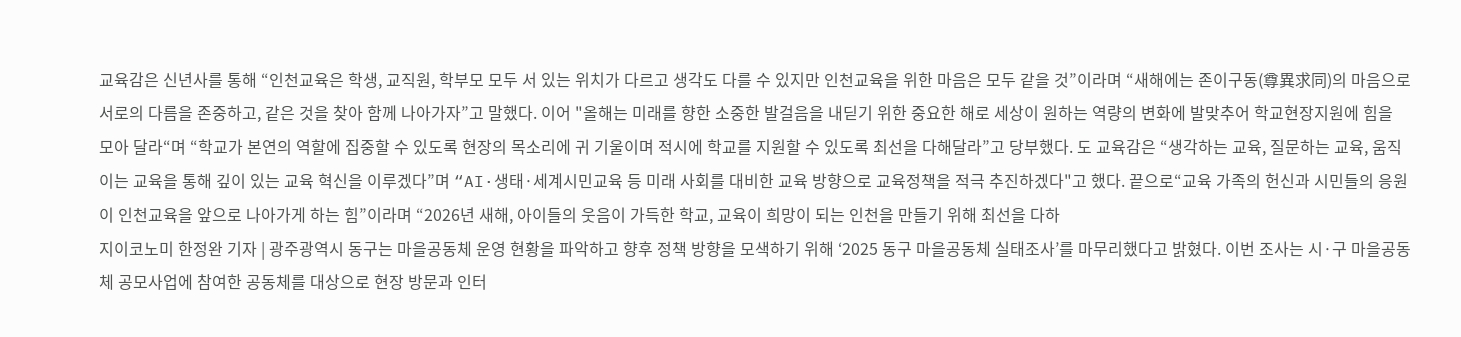교육감은 신년사를 통해 “인천교육은 학생, 교직원, 학부모 모두 서 있는 위치가 다르고 생각도 다를 수 있지만 인천교육을 위한 마음은 모두 같을 것”이라며 “새해에는 존이구동(尊異求同)의 마음으로 서로의 다름을 존중하고, 같은 것을 찾아 함께 나아가자”고 말했다. 이어 "올해는 미래를 향한 소중한 발걸음을 내딛기 위한 중요한 해로 세상이 원하는 역량의 변화에 발맞추어 학교현장지원에 힘을 모아 달라“며 “학교가 본연의 역할에 집중할 수 있도록 현장의 목소리에 귀 기울이며 적시에 학교를 지원할 수 있도록 최선을 다해달라”고 당부했다. 도 교육감은 “생각하는 교육, 질문하는 교육, 움직이는 교육을 통해 깊이 있는 교육 혁신을 이루겠다”며 “AI·생태·세계시민교육 등 미래 사회를 대비한 교육 방향으로 교육정책을 적극 추진하겠다"고 했다. 끝으로“교육 가족의 헌신과 시민들의 응원이 인천교육을 앞으로 나아가게 하는 힘”이라며 “2026년 새해, 아이들의 웃음이 가득한 학교, 교육이 희망이 되는 인천을 만들기 위해 최선을 다하
지이코노미 한정완 기자 | 광주광역시 동구는 마을공동체 운영 현황을 파악하고 향후 정책 방향을 모색하기 위해 ‘2025 동구 마을공동체 실태조사’를 마무리했다고 밝혔다. 이번 조사는 시·구 마을공동체 공모사업에 참여한 공동체를 대상으로 현장 방문과 인터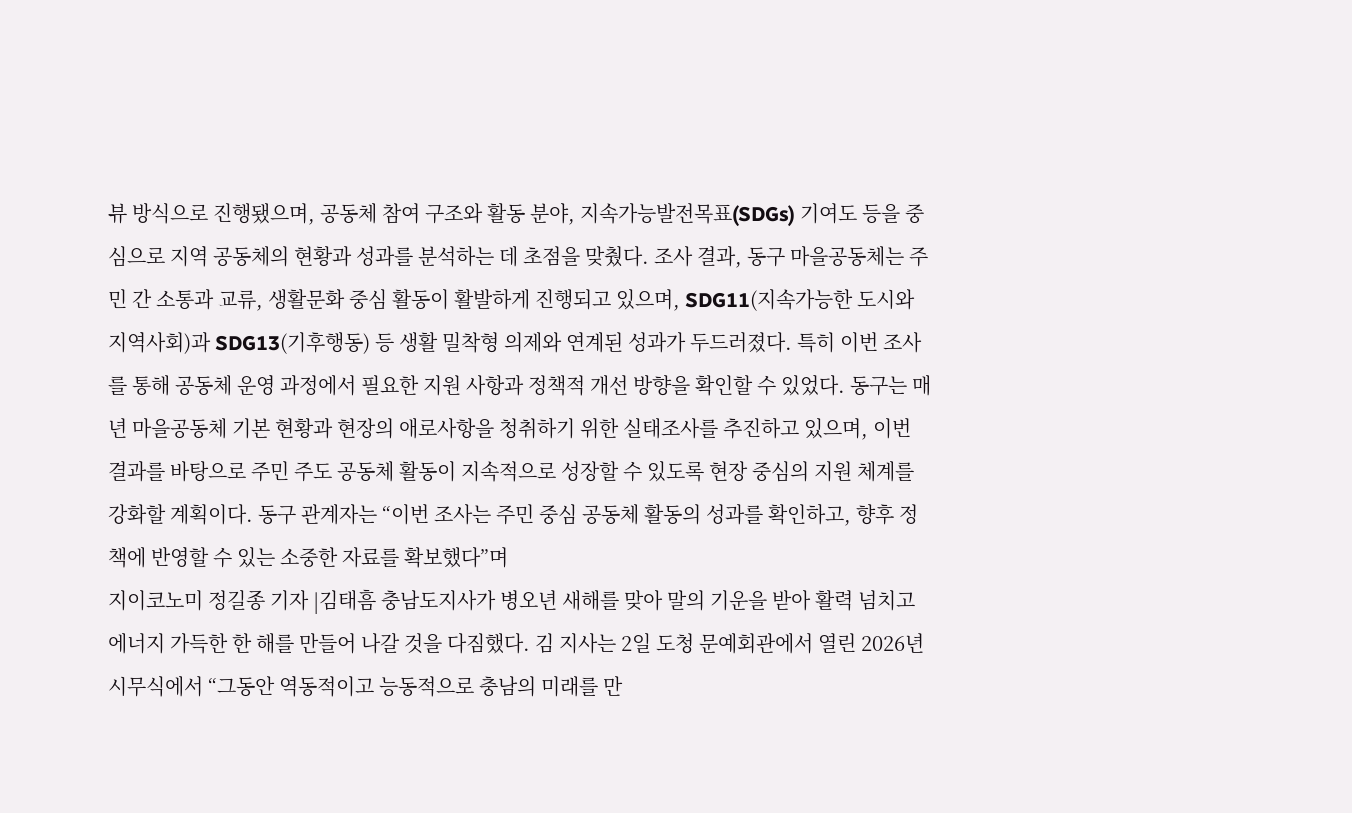뷰 방식으로 진행됐으며, 공동체 참여 구조와 활동 분야, 지속가능발전목표(SDGs) 기여도 등을 중심으로 지역 공동체의 현황과 성과를 분석하는 데 초점을 맞췄다. 조사 결과, 동구 마을공동체는 주민 간 소통과 교류, 생활문화 중심 활동이 활발하게 진행되고 있으며, SDG11(지속가능한 도시와 지역사회)과 SDG13(기후행동) 등 생활 밀착형 의제와 연계된 성과가 두드러졌다. 특히 이번 조사를 통해 공동체 운영 과정에서 필요한 지원 사항과 정책적 개선 방향을 확인할 수 있었다. 동구는 매년 마을공동체 기본 현황과 현장의 애로사항을 청취하기 위한 실태조사를 추진하고 있으며, 이번 결과를 바탕으로 주민 주도 공동체 활동이 지속적으로 성장할 수 있도록 현장 중심의 지원 체계를 강화할 계획이다. 동구 관계자는 “이번 조사는 주민 중심 공동체 활동의 성과를 확인하고, 향후 정책에 반영할 수 있는 소중한 자료를 확보했다”며
지이코노미 정길종 기자 |김태흠 충남도지사가 병오년 새해를 맞아 말의 기운을 받아 활력 넘치고 에너지 가득한 한 해를 만들어 나갈 것을 다짐했다. 김 지사는 2일 도청 문예회관에서 열린 2026년 시무식에서 “그동안 역동적이고 능동적으로 충남의 미래를 만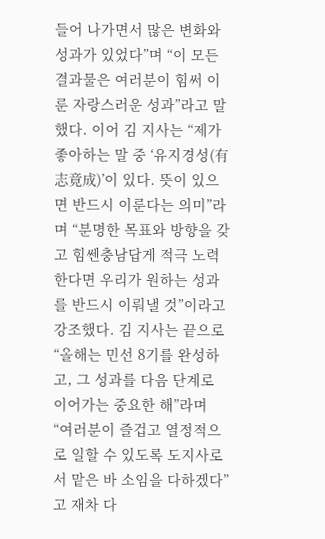들어 나가면서 많은 변화와 성과가 있었다”며 “이 모든 결과물은 여러분이 힘써 이룬 자랑스러운 성과”라고 말했다. 이어 김 지사는 “제가 좋아하는 말 중 ‘유지경성(有志竟成)’이 있다. 뜻이 있으면 반드시 이룬다는 의미”라며 “분명한 목표와 방향을 갖고 힘쎈충남답게 적극 노력한다면 우리가 원하는 성과를 반드시 이뤄낼 것”이라고 강조했다. 김 지사는 끝으로 “올해는 민선 8기를 완성하고, 그 성과를 다음 단계로 이어가는 중요한 해”라며 “여러분이 즐겁고 열정적으로 일할 수 있도록 도지사로서 맡은 바 소임을 다하겠다”고 재차 다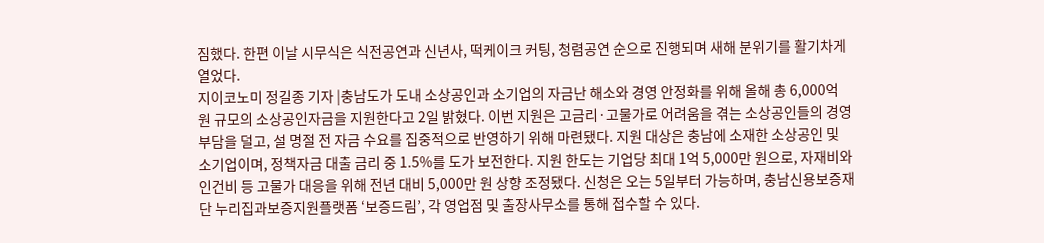짐했다. 한편 이날 시무식은 식전공연과 신년사, 떡케이크 커팅, 청렴공연 순으로 진행되며 새해 분위기를 활기차게 열었다.
지이코노미 정길종 기자 |충남도가 도내 소상공인과 소기업의 자금난 해소와 경영 안정화를 위해 올해 총 6,000억 원 규모의 소상공인자금을 지원한다고 2일 밝혔다. 이번 지원은 고금리·고물가로 어려움을 겪는 소상공인들의 경영 부담을 덜고, 설 명절 전 자금 수요를 집중적으로 반영하기 위해 마련됐다. 지원 대상은 충남에 소재한 소상공인 및 소기업이며, 정책자금 대출 금리 중 1.5%를 도가 보전한다. 지원 한도는 기업당 최대 1억 5,000만 원으로, 자재비와 인건비 등 고물가 대응을 위해 전년 대비 5,000만 원 상향 조정됐다. 신청은 오는 5일부터 가능하며, 충남신용보증재단 누리집과보증지원플랫폼 ‘보증드림’, 각 영업점 및 출장사무소를 통해 접수할 수 있다.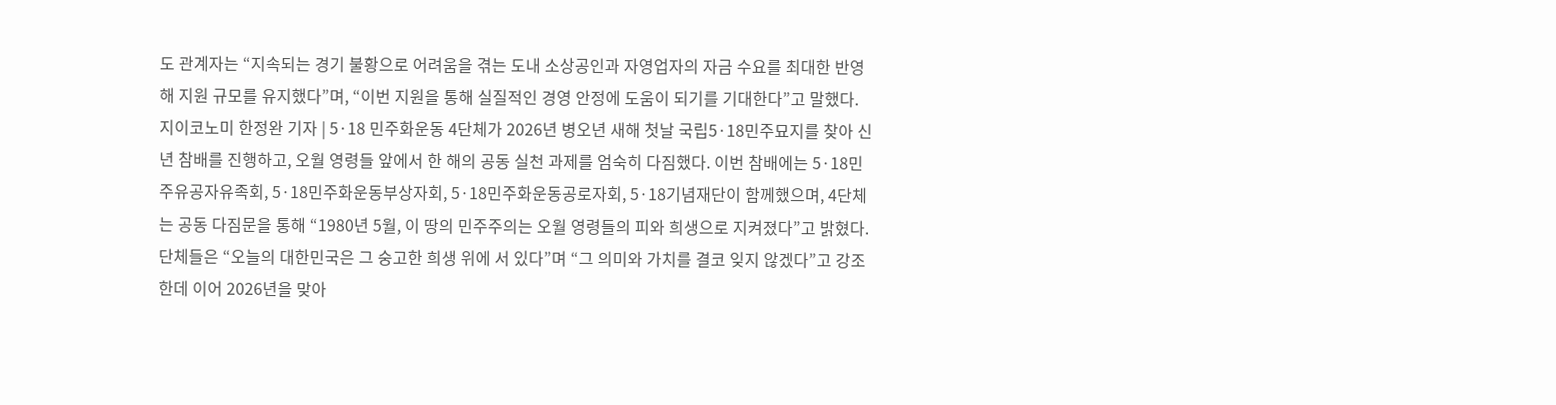도 관계자는 “지속되는 경기 불황으로 어려움을 겪는 도내 소상공인과 자영업자의 자금 수요를 최대한 반영해 지원 규모를 유지했다”며, “이번 지원을 통해 실질적인 경영 안정에 도움이 되기를 기대한다”고 말했다.
지이코노미 한정완 기자 | 5·18 민주화운동 4단체가 2026년 병오년 새해 첫날 국립5·18민주묘지를 찾아 신년 참배를 진행하고, 오월 영령들 앞에서 한 해의 공동 실천 과제를 엄숙히 다짐했다. 이번 참배에는 5·18민주유공자유족회, 5·18민주화운동부상자회, 5·18민주화운동공로자회, 5·18기념재단이 함께했으며, 4단체는 공동 다짐문을 통해 “1980년 5월, 이 땅의 민주주의는 오월 영령들의 피와 희생으로 지켜졌다”고 밝혔다. 단체들은 “오늘의 대한민국은 그 숭고한 희생 위에 서 있다”며 “그 의미와 가치를 결코 잊지 않겠다”고 강조한데 이어 2026년을 맞아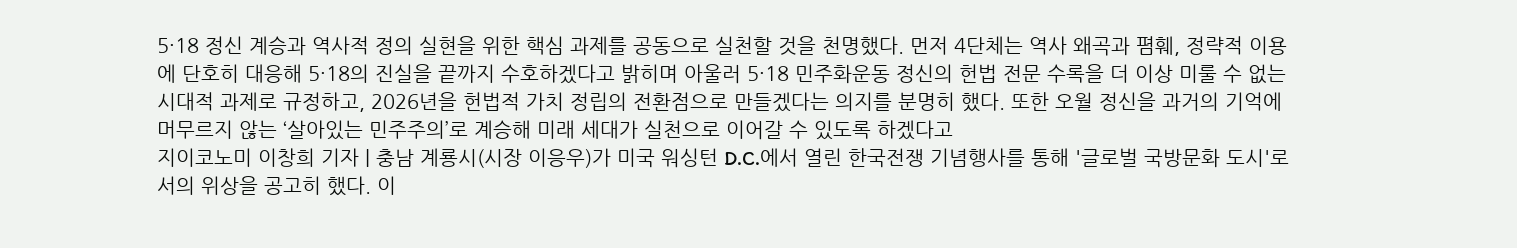5·18 정신 계승과 역사적 정의 실현을 위한 핵심 과제를 공동으로 실천할 것을 천명했다. 먼저 4단체는 역사 왜곡과 폄훼, 정략적 이용에 단호히 대응해 5·18의 진실을 끝까지 수호하겠다고 밝히며 아울러 5·18 민주화운동 정신의 헌법 전문 수록을 더 이상 미룰 수 없는 시대적 과제로 규정하고, 2026년을 헌법적 가치 정립의 전환점으로 만들겠다는 의지를 분명히 했다. 또한 오월 정신을 과거의 기억에 머무르지 않는 ‘살아있는 민주주의’로 계승해 미래 세대가 실천으로 이어갈 수 있도록 하겠다고
지이코노미 이창희 기자 | 충남 계룡시(시장 이응우)가 미국 워싱턴 D.C.에서 열린 한국전쟁 기념행사를 통해 '글로벌 국방문화 도시'로서의 위상을 공고히 했다. 이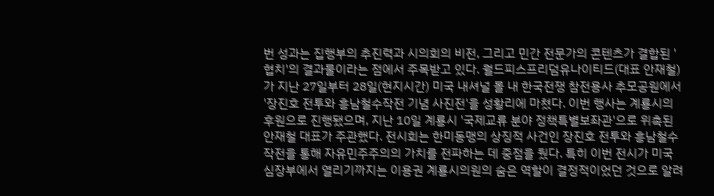번 성과는 집행부의 추진력과 시의회의 비전, 그리고 민간 전문가의 콘텐츠가 결합된 '협치'의 결과물이라는 점에서 주목받고 있다. 월드피스프리덤유나이티드(대표 안재철)가 지난 27일부터 28일(현지시간) 미국 내셔널 몰 내 한국전쟁 참전용사 추모공원에서 '장진호 전투와 흥남철수작전 기념 사진전'을 성황리에 마쳤다. 이번 행사는 계룡시의 후원으로 진행됐으며, 지난 10일 계룡시 '국제교류 분야 정책특별보좌관'으로 위촉된 안재철 대표가 주관했다. 전시회는 한미동맹의 상징적 사건인 장진호 전투와 흥남철수작전을 통해 자유민주주의의 가치를 전파하는 데 중점을 뒀다. 특히 이번 전시가 미국 심장부에서 열리기까지는 이용권 계룡시의원의 숨은 역할이 결정적이었던 것으로 알려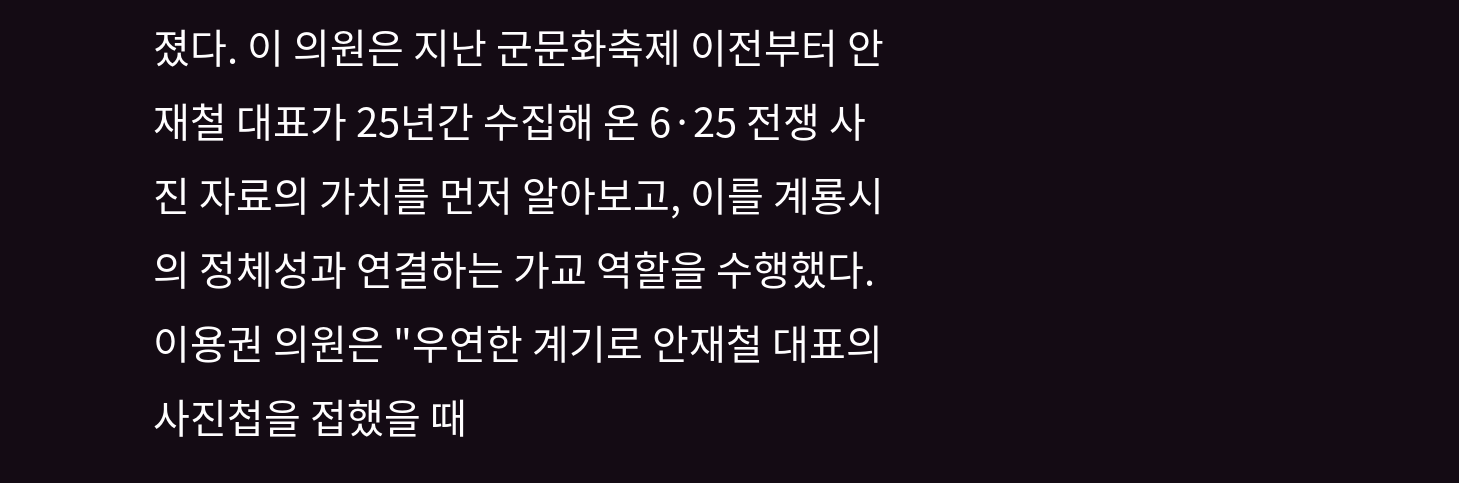졌다. 이 의원은 지난 군문화축제 이전부터 안재철 대표가 25년간 수집해 온 6·25 전쟁 사진 자료의 가치를 먼저 알아보고, 이를 계룡시의 정체성과 연결하는 가교 역할을 수행했다. 이용권 의원은 "우연한 계기로 안재철 대표의 사진첩을 접했을 때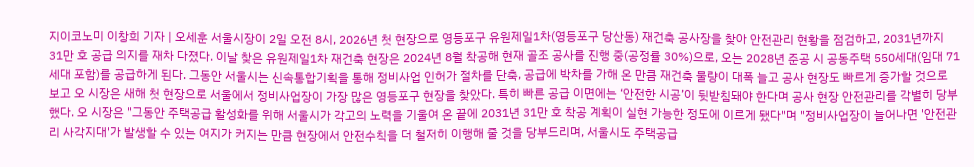지이코노미 이창희 기자 | 오세훈 서울시장이 2일 오전 8시, 2026년 첫 현장으로 영등포구 유원제일1차(영등포구 당산동) 재건축 공사장을 찾아 안전관리 현황을 점검하고, 2031년까지 31만 호 공급 의지를 재차 다졌다. 이날 찾은 유원제일1차 재건축 현장은 2024년 8월 착공해 현재 골조 공사를 진행 중(공정률 30%)으로, 오는 2028년 준공 시 공동주택 550세대(임대 71세대 포함)를 공급하게 된다. 그동안 서울시는 신속통합기획을 통해 정비사업 인허가 절차를 단축, 공급에 박차를 가해 온 만큼 재건축 물량이 대폭 늘고 공사 현장도 빠르게 증가할 것으로 보고 오 시장은 새해 첫 현장으로 서울에서 정비사업장이 가장 많은 영등포구 현장을 찾았다. 특히 빠른 공급 이면에는 ‘안전한 시공’이 뒷받침돼야 한다며 공사 현장 안전관리를 각별히 당부했다. 오 시장은 "그동안 주택공급 활성화를 위해 서울시가 각고의 노력을 기울여 온 끝에 2031년 31만 호 착공 계획이 실현 가능한 정도에 이르게 됐다"며 "정비사업장이 늘어나면 '안전관리 사각지대'가 발생할 수 있는 여지가 커지는 만큼 현장에서 안전수칙을 더 철저히 이행해 줄 것을 당부드리며, 서울시도 주택공급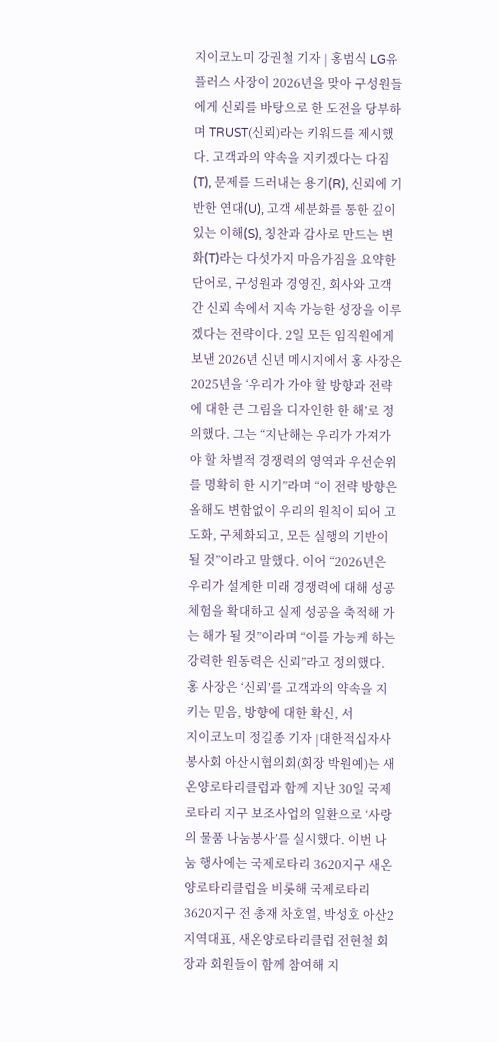지이코노미 강권철 기자 | 홍범식 LG유플러스 사장이 2026년을 맞아 구성원들에게 신뢰를 바탕으로 한 도전을 당부하며 TRUST(신뢰)라는 키워드를 제시했다. 고객과의 약속을 지키겠다는 다짐(T), 문제를 드러내는 용기(R), 신뢰에 기반한 연대(U), 고객 세분화를 통한 깊이 있는 이해(S), 칭찬과 감사로 만드는 변화(T)라는 다섯가지 마음가짐을 요약한 단어로, 구성원과 경영진, 회사와 고객 간 신뢰 속에서 지속 가능한 성장을 이루겠다는 전략이다. 2일 모든 임직원에게 보낸 2026년 신년 메시지에서 홍 사장은 2025년을 ‘우리가 가야 할 방향과 전략에 대한 큰 그림을 디자인한 한 해’로 정의했다. 그는 “지난해는 우리가 가져가야 할 차별적 경쟁력의 영역과 우선순위를 명확히 한 시기”라며 “이 전략 방향은 올해도 변함없이 우리의 원칙이 되어 고도화, 구체화되고, 모든 실행의 기반이 될 것”이라고 말했다. 이어 “2026년은 우리가 설계한 미래 경쟁력에 대해 성공 체험을 확대하고 실제 성공을 축적해 가는 해가 될 것”이라며 “이를 가능케 하는 강력한 원동력은 신뢰”라고 정의했다. 홍 사장은 ‘신뢰’를 고객과의 약속을 지키는 믿음, 방향에 대한 확신, 서
지이코노미 정길종 기자 |대한적십자사봉사회 아산시협의회(회장 박원예)는 새온양로타리클럽과 함께 지난 30일 국제로타리 지구 보조사업의 일환으로 ‘사랑의 물품 나눔봉사’를 실시했다. 이번 나눔 행사에는 국제로타리 3620지구 새온양로타리클럽을 비롯해 국제로타리 3620지구 전 총재 차호열, 박성호 아산2지역대표, 새온양로타리클럽 전현철 회장과 회원들이 함께 참여해 지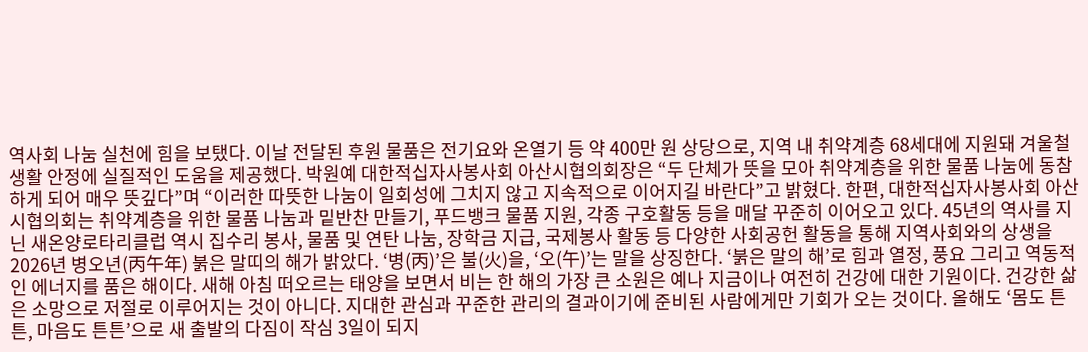역사회 나눔 실천에 힘을 보탰다. 이날 전달된 후원 물품은 전기요와 온열기 등 약 400만 원 상당으로, 지역 내 취약계층 68세대에 지원돼 겨울철 생활 안정에 실질적인 도움을 제공했다. 박원예 대한적십자사봉사회 아산시협의회장은 “두 단체가 뜻을 모아 취약계층을 위한 물품 나눔에 동참하게 되어 매우 뜻깊다”며 “이러한 따뜻한 나눔이 일회성에 그치지 않고 지속적으로 이어지길 바란다”고 밝혔다. 한편, 대한적십자사봉사회 아산시협의회는 취약계층을 위한 물품 나눔과 밑반찬 만들기, 푸드뱅크 물품 지원, 각종 구호활동 등을 매달 꾸준히 이어오고 있다. 45년의 역사를 지닌 새온양로타리클럽 역시 집수리 봉사, 물품 및 연탄 나눔, 장학금 지급, 국제봉사 활동 등 다양한 사회공헌 활동을 통해 지역사회와의 상생을
2026년 병오년(丙午年) 붉은 말띠의 해가 밝았다. ‘병(丙)’은 불(火)을, ‘오(午)’는 말을 상징한다. ‘붉은 말의 해’로 힘과 열정, 풍요 그리고 역동적인 에너지를 품은 해이다. 새해 아침 떠오르는 태양을 보면서 비는 한 해의 가장 큰 소원은 예나 지금이나 여전히 건강에 대한 기원이다. 건강한 삶은 소망으로 저절로 이루어지는 것이 아니다. 지대한 관심과 꾸준한 관리의 결과이기에 준비된 사람에게만 기회가 오는 것이다. 올해도 ‘몸도 튼튼, 마음도 튼튼’으로 새 출발의 다짐이 작심 3일이 되지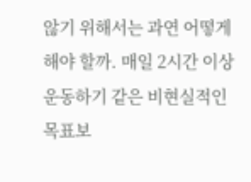않기 위해서는 과연 어떻게 해야 할까. 매일 2시간 이상 운동하기 같은 비현실적인 목표보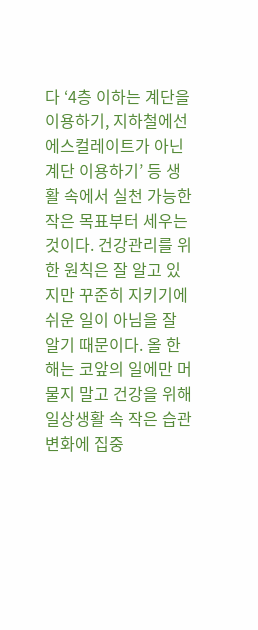다 ‘4층 이하는 계단을 이용하기, 지하철에선 에스컬레이트가 아닌 계단 이용하기’ 등 생활 속에서 실천 가능한 작은 목표부터 세우는 것이다. 건강관리를 위한 원칙은 잘 알고 있지만 꾸준히 지키기에 쉬운 일이 아님을 잘 알기 때문이다. 올 한해는 코앞의 일에만 머물지 말고 건강을 위해 일상생활 속 작은 습관 변화에 집중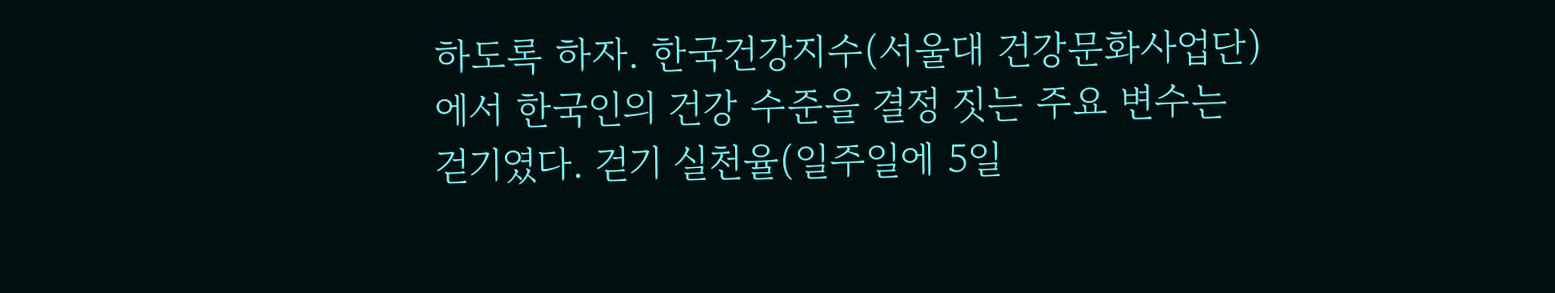하도록 하자. 한국건강지수(서울대 건강문화사업단)에서 한국인의 건강 수준을 결정 짓는 주요 변수는 걷기였다. 걷기 실천율(일주일에 5일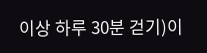이상 하루 30분 걷기)이